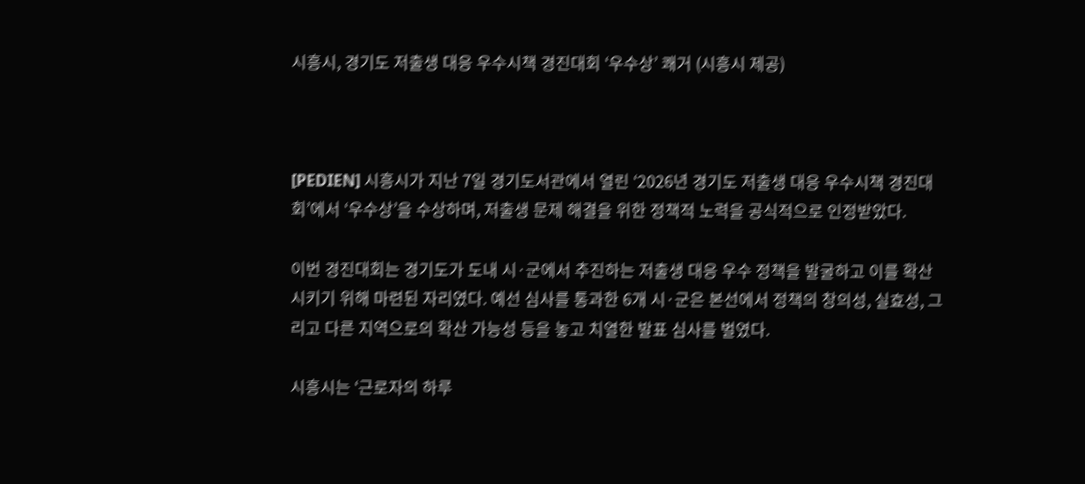시흥시, 경기도 저출생 대응 우수시책 경진대회 ‘우수상’ 쾌거 (시흥시 제공)



[PEDIEN] 시흥시가 지난 7일 경기도서관에서 열린 ‘2026년 경기도 저출생 대응 우수시책 경진대회’에서 ‘우수상’을 수상하며, 저출생 문제 해결을 위한 정책적 노력을 공식적으로 인정받았다.

이번 경진대회는 경기도가 도내 시·군에서 추진하는 저출생 대응 우수 정책을 발굴하고 이를 확산시키기 위해 마련된 자리였다. 예선 심사를 통과한 6개 시·군은 본선에서 정책의 창의성, 실효성, 그리고 다른 지역으로의 확산 가능성 등을 놓고 치열한 발표 심사를 벌였다.

시흥시는 ‘근로자의 하루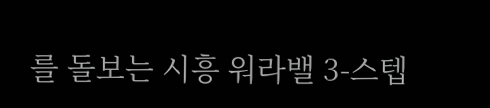를 돌보는 시흥 워라밸 3-스텝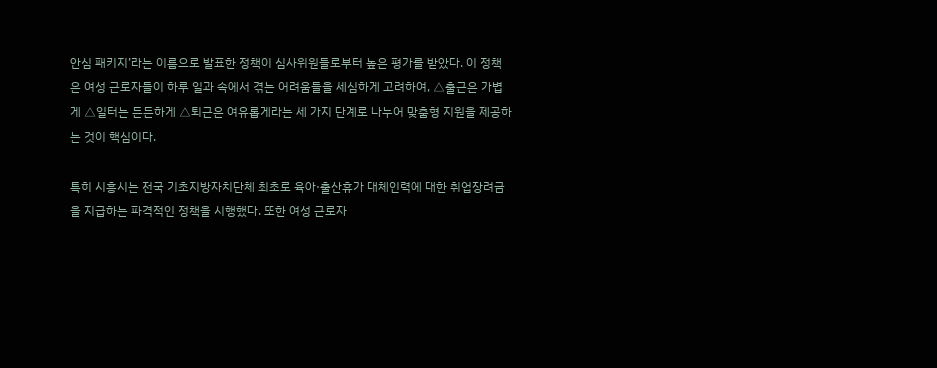안심 패키지’라는 이름으로 발표한 정책이 심사위원들로부터 높은 평가를 받았다. 이 정책은 여성 근로자들이 하루 일과 속에서 겪는 어려움들을 세심하게 고려하여, △출근은 가볍게 △일터는 든든하게 △퇴근은 여유롭게라는 세 가지 단계로 나누어 맞춤형 지원을 제공하는 것이 핵심이다.

특히 시흥시는 전국 기초지방자치단체 최초로 육아·출산휴가 대체인력에 대한 취업장려금을 지급하는 파격적인 정책을 시행했다. 또한 여성 근로자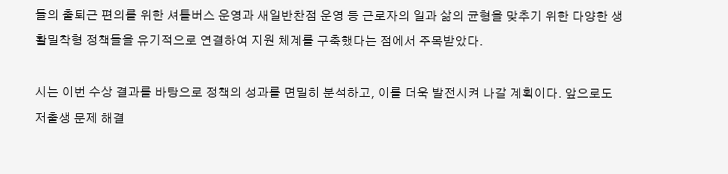들의 출퇴근 편의를 위한 셔틀버스 운영과 새일반찬점 운영 등 근로자의 일과 삶의 균형을 맞추기 위한 다양한 생활밀착형 정책들을 유기적으로 연결하여 지원 체계를 구축했다는 점에서 주목받았다.

시는 이번 수상 결과를 바탕으로 정책의 성과를 면밀히 분석하고, 이를 더욱 발전시켜 나갈 계획이다. 앞으로도 저출생 문제 해결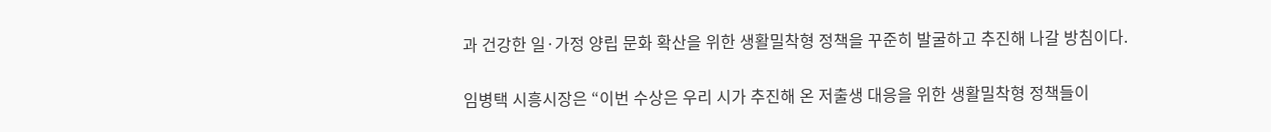과 건강한 일·가정 양립 문화 확산을 위한 생활밀착형 정책을 꾸준히 발굴하고 추진해 나갈 방침이다.

임병택 시흥시장은 “이번 수상은 우리 시가 추진해 온 저출생 대응을 위한 생활밀착형 정책들이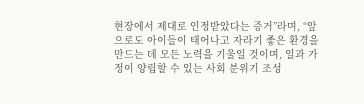현장에서 제대로 인정받았다는 증거”라며, “앞으로도 아이들이 태어나고 자라기 좋은 환경을 만드는 데 모든 노력을 기울일 것이며, 일과 가정이 양립할 수 있는 사회 분위기 조성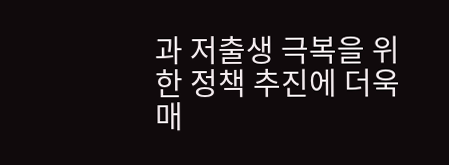과 저출생 극복을 위한 정책 추진에 더욱 매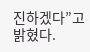진하겠다”고 밝혔다.